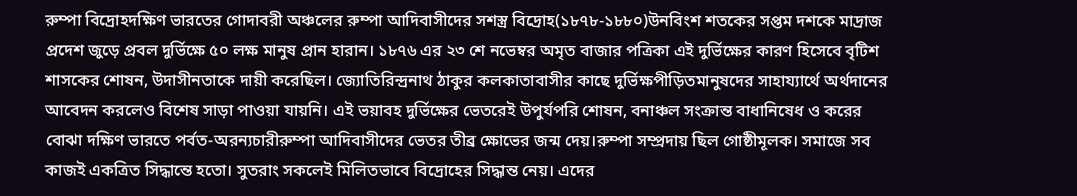রুম্পা বিদ্রোহদক্ষিণ ভারতের গোদাবরী অঞ্চলের রুম্পা আদিবাসীদের সশস্ত্র বিদ্রোহ(১৮৭৮-১৮৮০)উনবিংশ শতকের সপ্তম দশকে মাদ্রাজ প্রদেশ জুড়ে প্রবল দুর্ভিক্ষে ৫০ লক্ষ মানুষ প্রান হারান। ১৮৭৬ এর ২৩ শে নভেম্বর অমৃত বাজার পত্রিকা এই দুর্ভিক্ষের কারণ হিসেবে বৃটিশ শাসকের শোষন, উদাসীনতাকে দায়ী করেছিল। জ্যোতিরিন্দ্রনাথ ঠাকুর কলকাতাবাসীর কাছে দুর্ভিক্ষপীড়িতমানুষদের সাহায্যার্থে অর্থদানের আবেদন করলেও বিশেষ সাড়া পাওয়া যায়নি। এই ভয়াবহ দুর্ভিক্ষের ভেতরেই উপুর্যপরি শোষন, বনাঞ্চল সংক্রান্ত বাধানিষেধ ও করের বোঝা দক্ষিণ ভারতে পর্বত-অরন্যচারীরুম্পা আদিবাসীদের ভেতর তীব্র ক্ষোভের জন্ম দেয়।রুম্পা সম্প্রদায় ছিল গোষ্ঠীমূলক। সমাজে সব কাজই একত্রিত সিদ্ধান্তে হতো। সুতরাং সকলেই মিলিতভাবে বিদ্রোহের সিদ্ধান্ত নেয়। এদের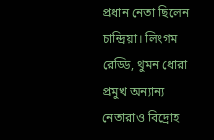প্রধান নেতা ছিলেন চান্দ্রিয়া। লিংগম রেড্ডি, থুমন ধোরা প্রমুখ অন্যান্য নেতারাও বিদ্রোহ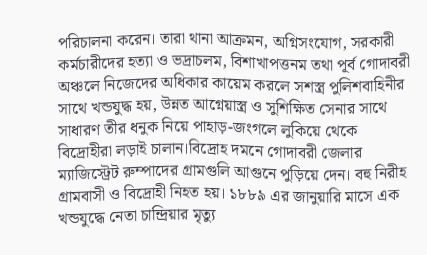পরিচালনা করেন। তারা থানা আক্রমন, অগ্নিসংযোগ, সরকারী কর্মচারীদের হত্যা ও ভদ্রাচলম, বিশাখাপত্তনম তথা পূর্ব গোদাবরী অঞ্চলে নিজেদের অধিকার কায়েম করলে সশস্ত্র পুলিশবাহিনীর সাথে খন্ডযুদ্ধ হয়, উন্নত আগ্নেয়াস্ত্র ও সুশিক্ষিত সেনার সাথে সাধারণ তীর ধনুক নিয়ে পাহাড়-জংগলে লুকিয়ে থেকে বিদ্রোহীরা লড়াই চালান।বিদ্রোহ দমনে গোদাবরী জেলার ম্যাজিস্ট্রেট রুম্পাদের গ্রামগুলি আগুনে পুড়িয়ে দেন। বহু নিরীহ গ্রামবাসী ও বিদ্রোহী নিহত হয়। ১৮৮৯ এর জানুয়ারি মাসে এক খন্ডযুদ্ধে নেতা চান্দ্রিয়ার মৃত্যু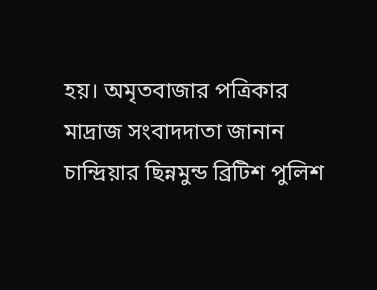হয়। অমৃতবাজার পত্রিকার মাদ্রাজ সংবাদদাতা জানান চান্দ্রিয়ার ছিন্নমুন্ড ব্রিটিশ পুলিশ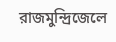রাজমুন্দ্রিজেলে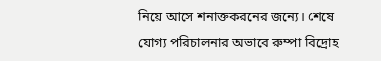নিয়ে আসে শনাক্তকরনের জন্যে। শেষে যোগ্য পরিচালনার অভাবে রুম্পা বিদ্রোহ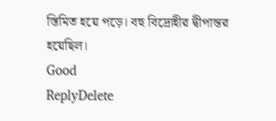স্তিমিত হয়ে পড়ে। বহু বিদ্রোহীর দ্বীপান্তর হয়েছিল।
Good
ReplyDelete